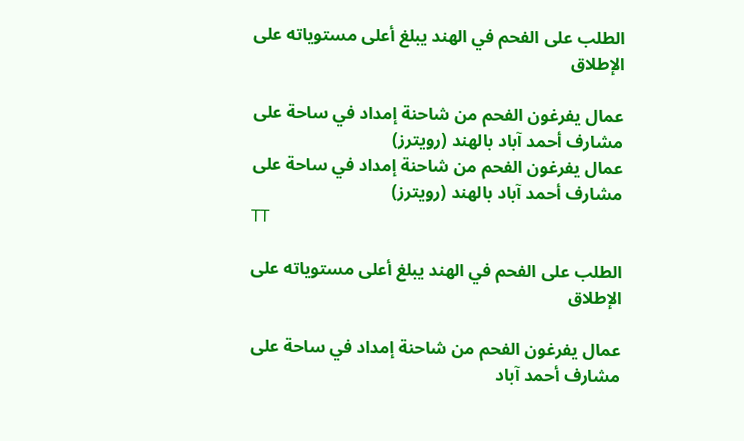الطلب على الفحم في الهند يبلغ أعلى مستوياته على الإطلاق

عمال يفرغون الفحم من شاحنة إمداد في ساحة على مشارف أحمد آباد بالهند (رويترز)
عمال يفرغون الفحم من شاحنة إمداد في ساحة على مشارف أحمد آباد بالهند (رويترز)
TT

الطلب على الفحم في الهند يبلغ أعلى مستوياته على الإطلاق

عمال يفرغون الفحم من شاحنة إمداد في ساحة على مشارف أحمد آباد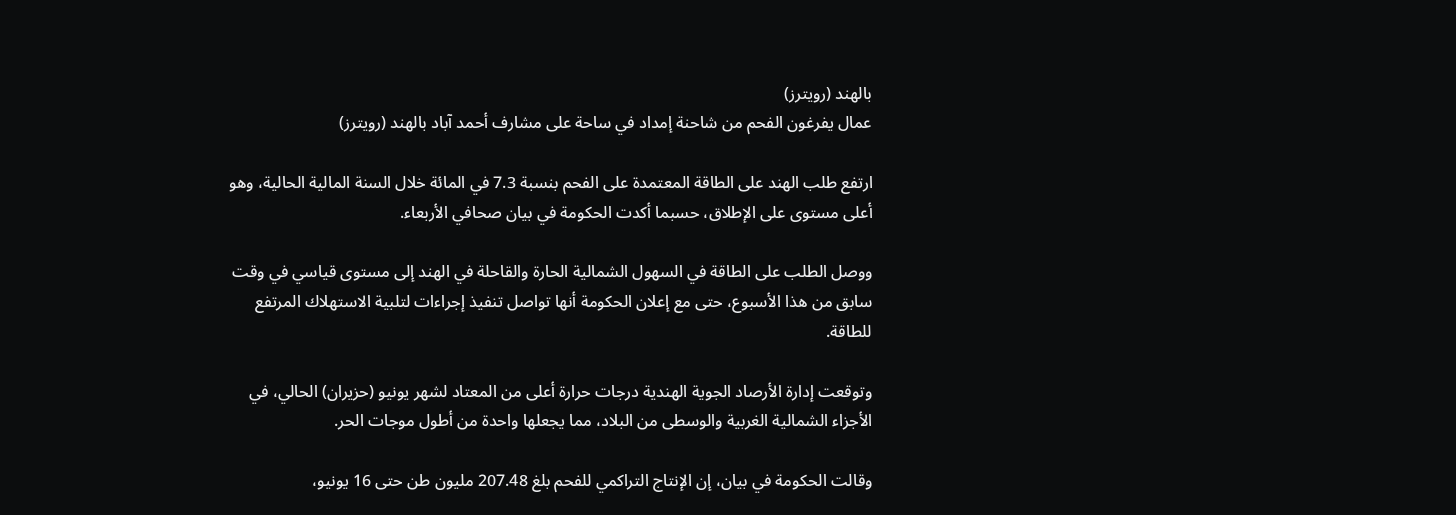بالهند (رويترز)
عمال يفرغون الفحم من شاحنة إمداد في ساحة على مشارف أحمد آباد بالهند (رويترز)

ارتفع طلب الهند على الطاقة المعتمدة على الفحم بنسبة 7.3 في المائة خلال السنة المالية الحالية، وهو أعلى مستوى على الإطلاق، حسبما أكدت الحكومة في بيان صحافي الأربعاء.

ووصل الطلب على الطاقة في السهول الشمالية الحارة والقاحلة في الهند إلى مستوى قياسي في وقت سابق من هذا الأسبوع، حتى مع إعلان الحكومة أنها تواصل تنفيذ إجراءات لتلبية الاستهلاك المرتفع للطاقة.

وتوقعت إدارة الأرصاد الجوية الهندية درجات حرارة أعلى من المعتاد لشهر يونيو (حزيران) الحالي، في الأجزاء الشمالية الغربية والوسطى من البلاد، مما يجعلها واحدة من أطول موجات الحر.

وقالت الحكومة في بيان، إن الإنتاج التراكمي للفحم بلغ 207.48 مليون طن حتى 16 يونيو،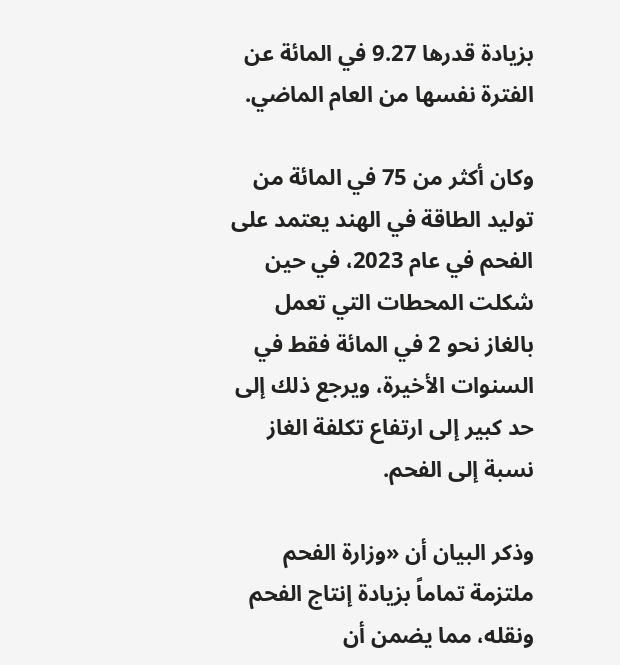بزيادة قدرها 9.27 في المائة عن الفترة نفسها من العام الماضي.

وكان أكثر من 75 في المائة من توليد الطاقة في الهند يعتمد على الفحم في عام 2023، في حين شكلت المحطات التي تعمل بالغاز نحو 2 في المائة فقط في السنوات الأخيرة، ويرجع ذلك إلى حد كبير إلى ارتفاع تكلفة الغاز نسبة إلى الفحم.

وذكر البيان أن «وزارة الفحم ملتزمة تماماً بزيادة إنتاج الفحم ونقله، مما يضمن أن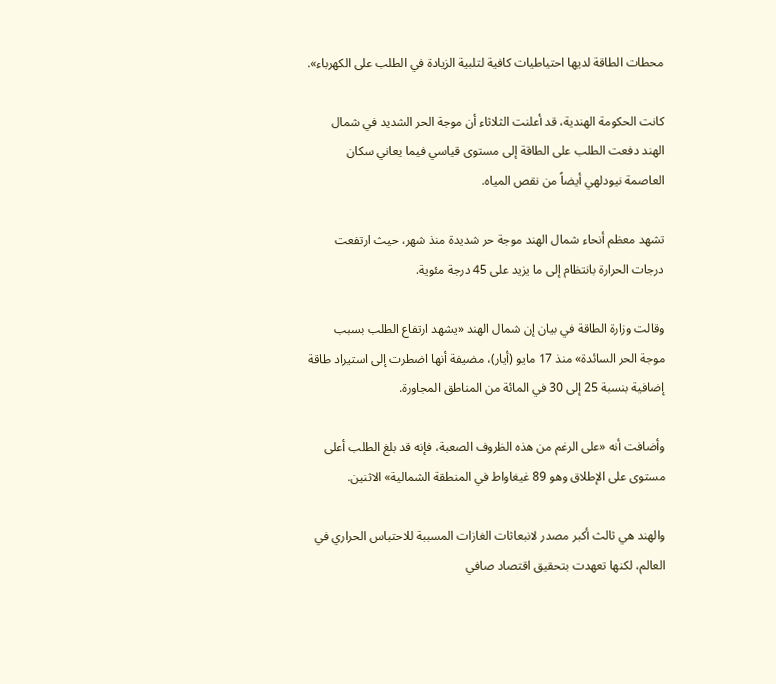محطات الطاقة لديها احتياطيات كافية لتلبية الزيادة في الطلب على الكهرباء».

كانت الحكومة الهندية، قد أعلنت الثلاثاء أن موجة الحر الشديد في شمال الهند دفعت الطلب على الطاقة إلى مستوى قياسي فيما يعاني سكان العاصمة نيودلهي أيضاً من نقص المياه.

تشهد معظم أنحاء شمال الهند موجة حر شديدة منذ شهر، حيث ارتفعت درجات الحرارة بانتظام إلى ما يزيد على 45 درجة مئوية.

وقالت وزارة الطاقة في بيان إن شمال الهند «يشهد ارتفاع الطلب بسبب موجة الحر السائدة» منذ 17 مايو (أيار)، مضيفة أنها اضطرت إلى استيراد طاقة إضافية بنسبة 25 إلى 30 في المائة من المناطق المجاورة.

وأضافت أنه «على الرغم من هذه الظروف الصعبة، فإنه قد بلغ الطلب أعلى مستوى على الإطلاق وهو 89 غيغاواط في المنطقة الشمالية» الاثنين.

والهند هي ثالث أكبر مصدر لانبعاثات الغازات المسببة للاحتباس الحراري في العالم، لكنها تعهدت بتحقيق اقتصاد صافي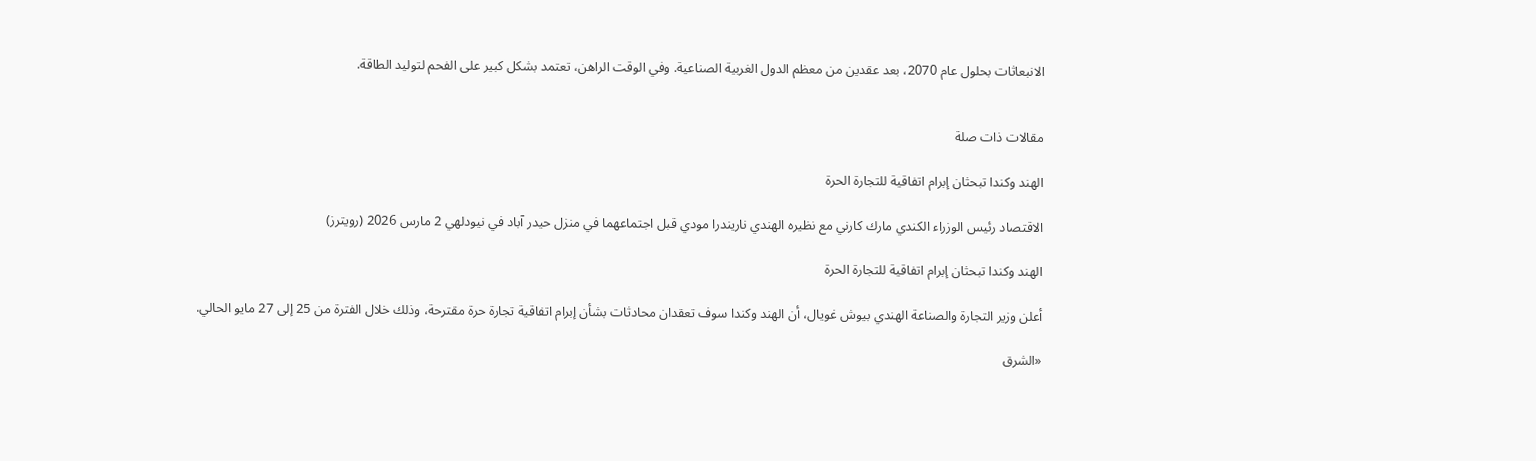الانبعاثات بحلول عام 2070، بعد عقدين من معظم الدول الغربية الصناعية. وفي الوقت الراهن، تعتمد بشكل كبير على الفحم لتوليد الطاقة.


مقالات ذات صلة

الهند وكندا تبحثان إبرام اتفاقية للتجارة الحرة

الاقتصاد رئيس الوزراء الكندي مارك كارني مع نظيره الهندي ناريندرا مودي قبل اجتماعهما في منزل حيدر آباد في نيودلهي 2 مارس 2026 (رويترز)

الهند وكندا تبحثان إبرام اتفاقية للتجارة الحرة

أعلن وزير التجارة والصناعة الهندي بيوش غويال، أن الهند وكندا سوف تعقدان محادثات بشأن إبرام اتفاقية تجارة حرة مقترحة، وذلك خلال الفترة من 25 إلى 27 مايو الحالي.

«الشرق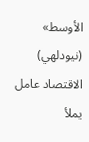الأوسط» (نيودلهي)
الاقتصاد عامل يملأ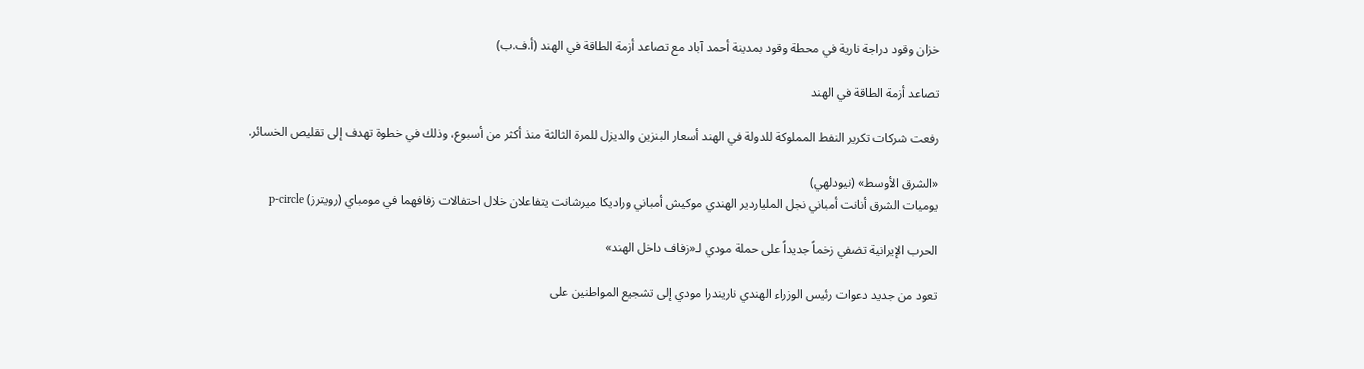خزان وقود دراجة نارية في محطة وقود بمدينة أحمد آباد مع تصاعد أزمة الطاقة في الهند (أ.ف.ب)

تصاعد أزمة الطاقة في الهند

رفعت شركات تكرير النفط المملوكة للدولة في الهند أسعار البنزين والديزل للمرة الثالثة منذ أكثر من أسبوع، وذلك في خطوة تهدف إلى تقليص الخسائر.

«الشرق الأوسط» (نيودلهي)
يوميات الشرق أنانت أمباني نجل الملياردير الهندي موكيش أمباني وراديكا ميرشانت يتفاعلان خلال احتفالات زفافهما في مومباي (رويترز) p-circle

الحرب الإيرانية تضفي زخماً جديداً على حملة مودي لـ«زفاف داخل الهند»

تعود من جديد دعوات رئيس الوزراء الهندي ناريندرا مودي إلى تشجيع المواطنين على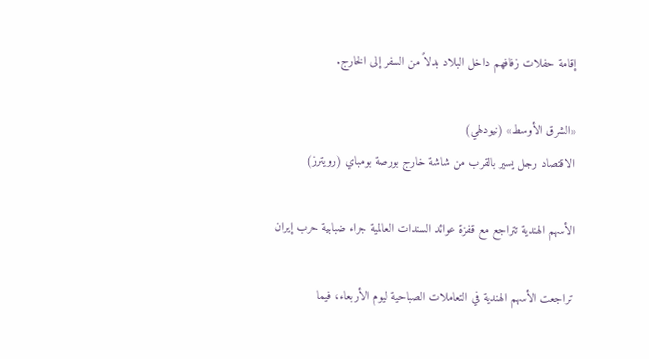إقامة حفلات زفافهم داخل البلاد بدلاً من السفر إلى الخارج.

«الشرق الأوسط» (نيودلهي)
الاقتصاد رجل يسير بالقرب من شاشة خارج بورصة بومباي (رويترز)

الأسهم الهندية تتراجع مع قفزة عوائد السندات العالمية جراء ضبابية حرب إيران

تراجعت الأسهم الهندية في التعاملات الصباحية ليوم الأربعاء، فيما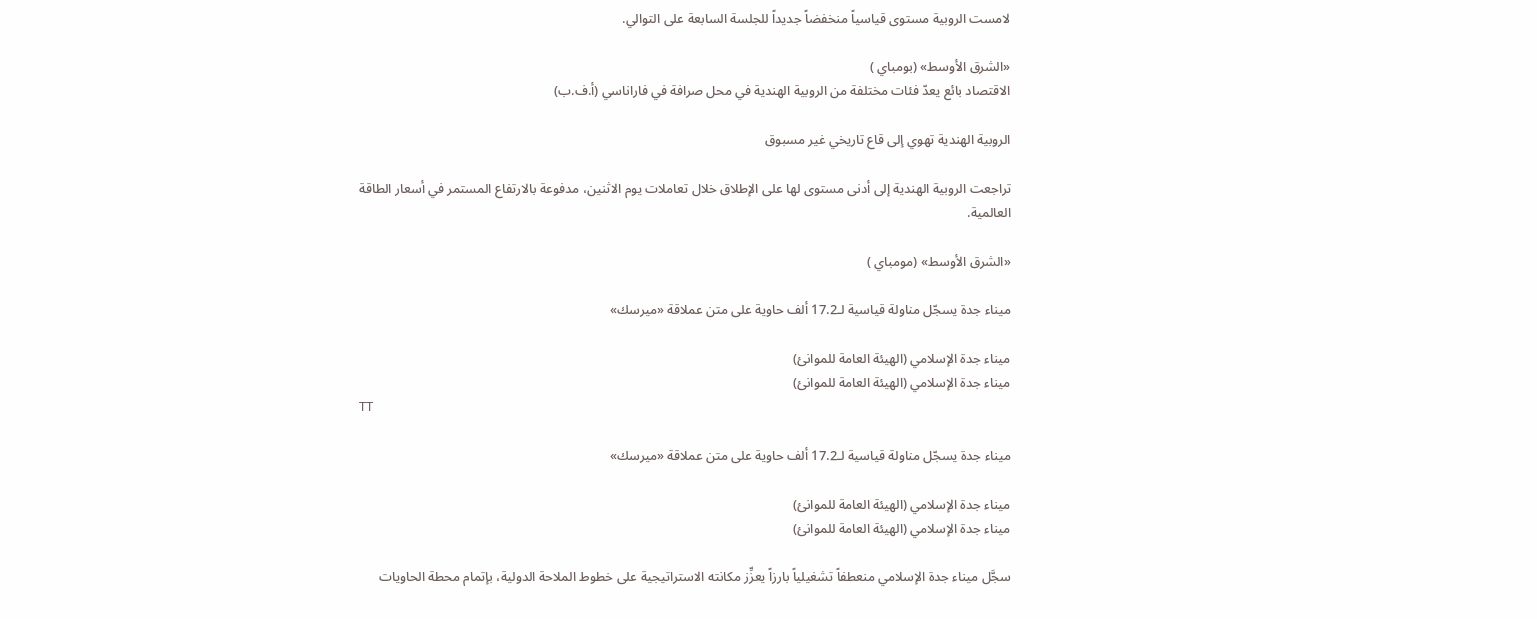لامست الروبية مستوى قياسياً منخفضاً جديداً للجلسة السابعة على التوالي.

«الشرق الأوسط» (بومباي )
الاقتصاد بائع يعدّ فئات مختلفة من الروبية الهندية في محل صرافة في فاراناسي (أ.ف.ب)

الروبية الهندية تهوي إلى قاع تاريخي غير مسبوق

تراجعت الروبية الهندية إلى أدنى مستوى لها على الإطلاق خلال تعاملات يوم الاثنين، مدفوعة بالارتفاع المستمر في أسعار الطاقة العالمية.

«الشرق الأوسط» (مومباي )

ميناء جدة يسجّل مناولة قياسية لـ17.2 ألف حاوية على متن عملاقة «ميرسك»

ميناء جدة الإسلامي (الهيئة العامة للموانئ)
ميناء جدة الإسلامي (الهيئة العامة للموانئ)
TT

ميناء جدة يسجّل مناولة قياسية لـ17.2 ألف حاوية على متن عملاقة «ميرسك»

ميناء جدة الإسلامي (الهيئة العامة للموانئ)
ميناء جدة الإسلامي (الهيئة العامة للموانئ)

سجَّل ميناء جدة الإسلامي منعطفاً تشغيلياً بارزاً يعزِّز مكانته الاستراتيجية على خطوط الملاحة الدولية، بإتمام محطة الحاويات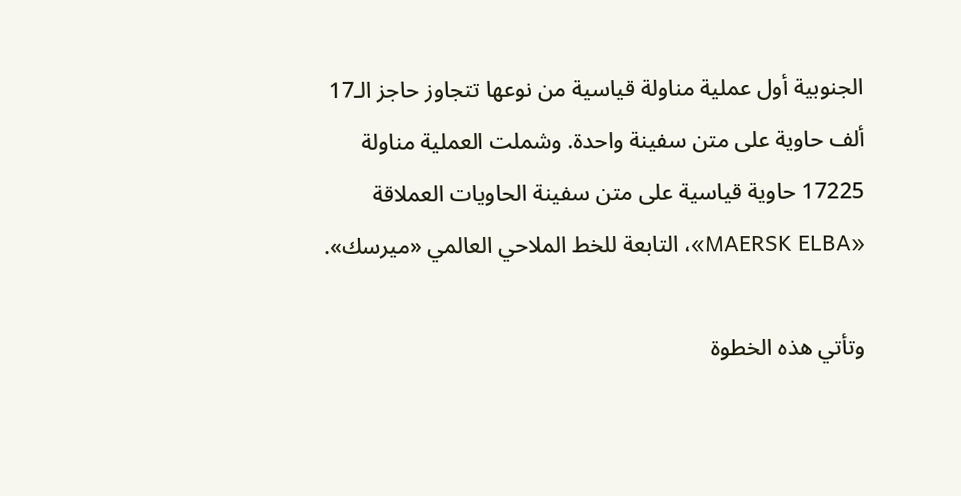الجنوبية أول عملية مناولة قياسية من نوعها تتجاوز حاجز الـ17 ألف حاوية على متن سفينة واحدة. وشملت العملية مناولة 17225 حاوية قياسية على متن سفينة الحاويات العملاقة «MAERSK ELBA»، التابعة للخط الملاحي العالمي «ميرسك».

وتأتي هذه الخطوة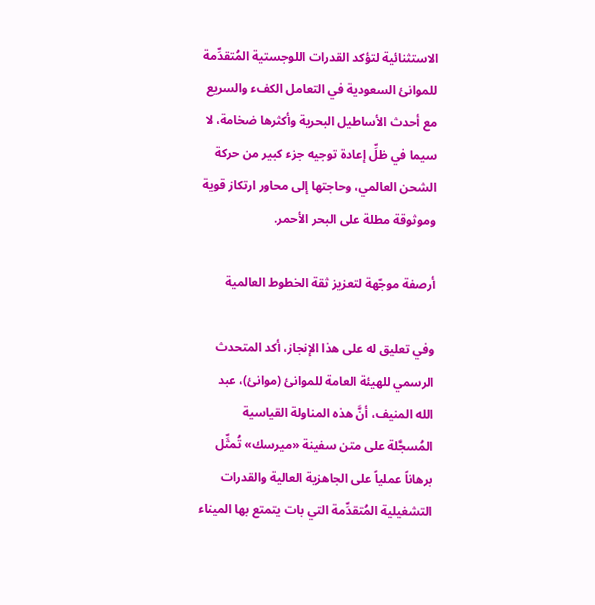الاستثنائية لتؤكد القدرات اللوجستية المُتقدِّمة للموانئ السعودية في التعامل الكفء والسريع مع أحدث الأساطيل البحرية وأكثرها ضخامة، لا سيما في ظلِّ إعادة توجيه جزء كبير من حركة الشحن العالمي، وحاجتها إلى محاور ارتكاز قوية وموثوقة مطلة على البحر الأحمر.

أرصفة موجّهة لتعزيز ثقة الخطوط العالمية

وفي تعليق له على هذا الإنجاز، أكد المتحدث الرسمي للهيئة العامة للموانئ (موانئ)، عبد الله المنيف، أنَّ هذه المناولة القياسية المُسجَّلة على متن سفينة «ميرسك» تُمثِّل برهاناً عملياً على الجاهزية العالية والقدرات التشغيلية المُتقدِّمة التي بات يتمتع بها الميناء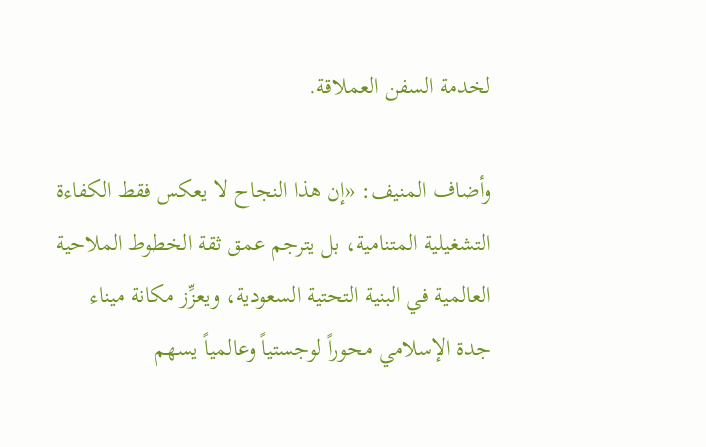لخدمة السفن العملاقة.

وأضاف المنيف: «إن هذا النجاح لا يعكس فقط الكفاءة التشغيلية المتنامية، بل يترجم عمق ثقة الخطوط الملاحية العالمية في البنية التحتية السعودية، ويعزِّز مكانة ميناء جدة الإسلامي محوراً لوجستياً وعالمياً يسهم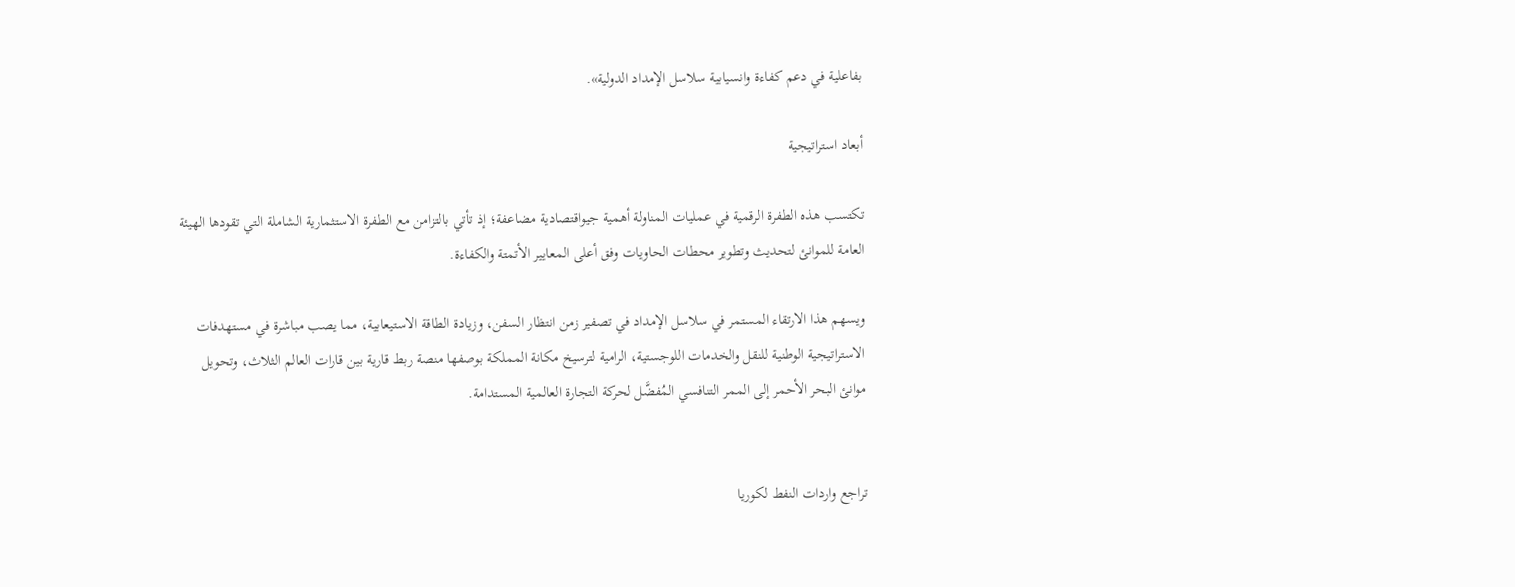بفاعلية في دعم كفاءة وانسيابية سلاسل الإمداد الدولية».

أبعاد استراتيجية

تكتسب هذه الطفرة الرقمية في عمليات المناولة أهمية جيواقتصادية مضاعفة؛ إذ تأتي بالتزامن مع الطفرة الاستثمارية الشاملة التي تقودها الهيئة العامة للموانئ لتحديث وتطوير محطات الحاويات وفق أعلى المعايير الأتمتة والكفاءة.

ويسهم هذا الارتقاء المستمر في سلاسل الإمداد في تصفير زمن انتظار السفن، وزيادة الطاقة الاستيعابية، مما يصب مباشرة في مستهدفات الاستراتيجية الوطنية للنقل والخدمات اللوجستية، الرامية لترسيخ مكانة المملكة بوصفها منصة ربط قارية بين قارات العالم الثلاث، وتحويل موانئ البحر الأحمر إلى الممر التنافسي المُفضَّل لحركة التجارة العالمية المستدامة.


تراجع واردات النفط لكوريا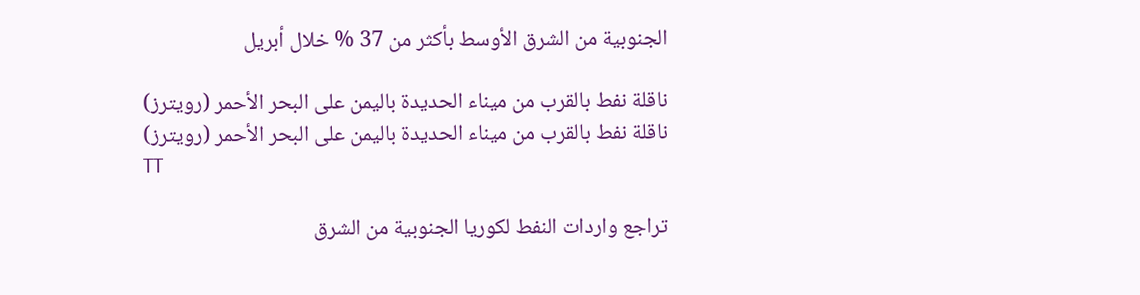الجنوبية من الشرق الأوسط بأكثر من 37 % خلال أبريل

ناقلة نفط بالقرب من ميناء الحديدة باليمن على البحر الأحمر (رويترز)
ناقلة نفط بالقرب من ميناء الحديدة باليمن على البحر الأحمر (رويترز)
TT

تراجع واردات النفط لكوريا الجنوبية من الشرق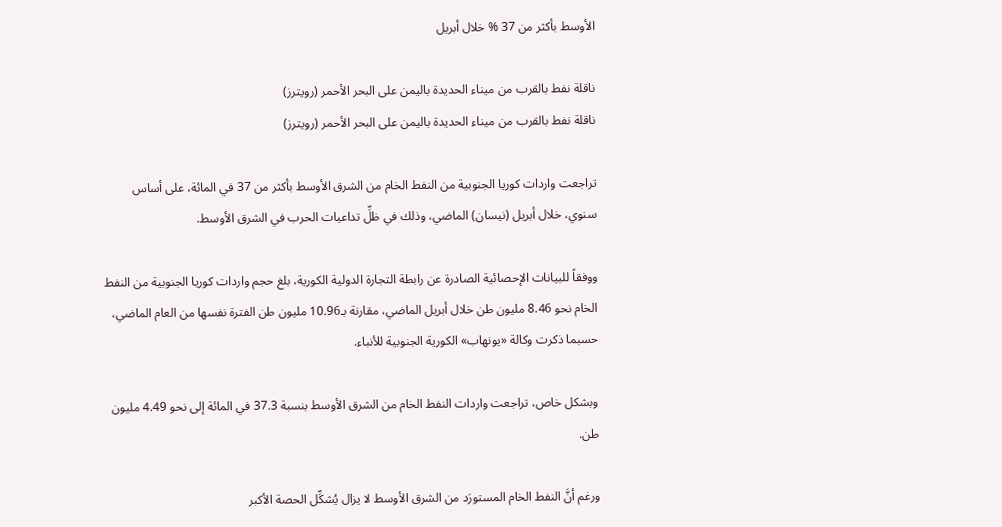الأوسط بأكثر من 37 % خلال أبريل

ناقلة نفط بالقرب من ميناء الحديدة باليمن على البحر الأحمر (رويترز)
ناقلة نفط بالقرب من ميناء الحديدة باليمن على البحر الأحمر (رويترز)

تراجعت واردات كوريا الجنوبية من النفط الخام من الشرق الأوسط بأكثر من 37 في المائة، على أساس سنوي، خلال أبريل (نيسان) الماضي، وذلك في ظلِّ تداعيات الحرب في الشرق الأوسط.

ووفقاً للبيانات الإحصائية الصادرة عن رابطة التجارة الدولية الكورية، بلغ حجم واردات كوريا الجنوبية من النفط الخام نحو 8.46 مليون طن خلال أبريل الماضي، مقارنة بـ10.96 مليون طن الفترة نفسها من العام الماضي، حسبما ذكرت وكالة «يونهاب» الكورية الجنوبية للأنباء.

وبشكل خاص، تراجعت واردات النفط الخام من الشرق الأوسط بنسبة 37.3 في المائة إلى نحو 4.49 مليون طن.

ورغم أنَّ النفط الخام المستورَد من الشرق الأوسط لا يزال يُشكِّل الحصة الأكبر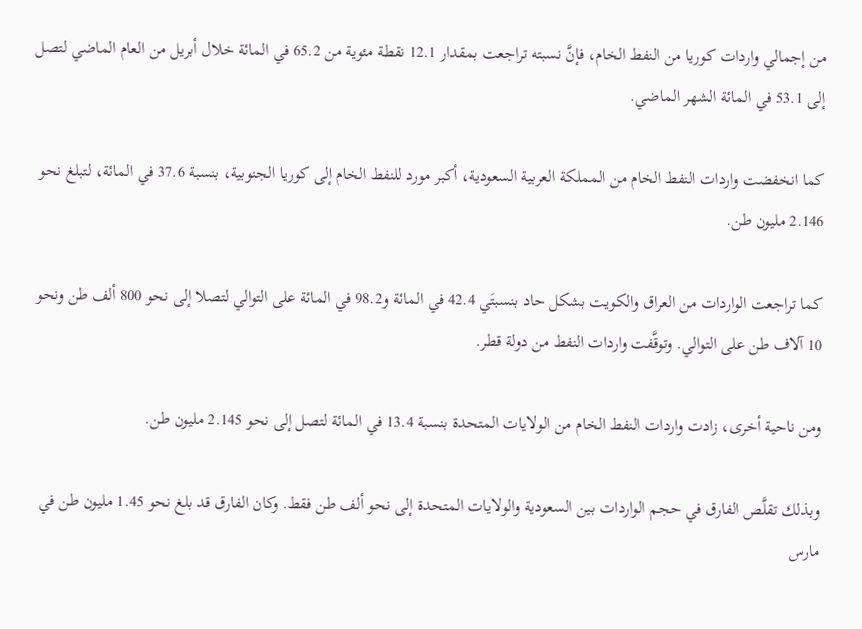من إجمالي واردات كوريا من النفط الخام، فإنَّ نسبته تراجعت بمقدار 12.1 نقطة مئوية من 65.2 في المائة خلال أبريل من العام الماضي لتصل إلى 53.1 في المائة الشهر الماضي.

كما انخفضت واردات النفط الخام من المملكة العربية السعودية، أكبر مورد للنفط الخام إلى كوريا الجنوبية، بنسبة 37.6 في المائة، لتبلغ نحو 2.146 مليون طن.

كما تراجعت الواردات من العراق والكويت بشكل حاد بنسبتَي 42.4 في المائة و98.2 في المائة على التوالي لتصلا إلى نحو 800 ألف طن ونحو 10 آلاف طن على التوالي. وتوقَّفت واردات النفط من دولة قطر.

ومن ناحية أخرى، زادت واردات النفط الخام من الولايات المتحدة بنسبة 13.4 في المائة لتصل إلى نحو 2.145 مليون طن.

وبذلك تقلَّص الفارق في حجم الواردات بين السعودية والولايات المتحدة إلى نحو ألف طن فقط. وكان الفارق قد بلغ نحو 1.45 مليون طن في مارس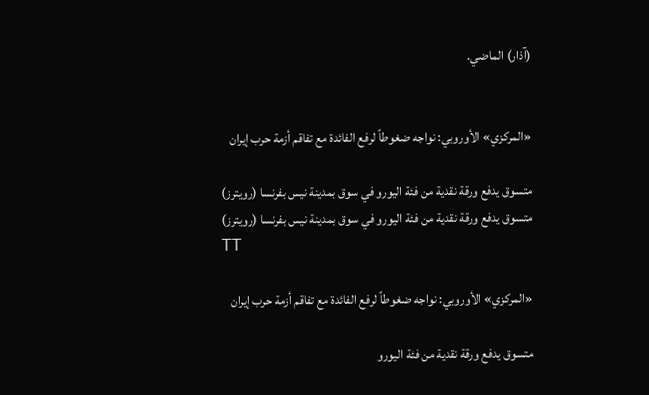(آذار) الماضي.


«المركزي» الأوروبي: نواجه ضغوطاً لرفع الفائدة مع تفاقم أزمة حرب إيران

متسوق يدفع ورقة نقدية من فئة اليورو في سوق بمدينة نيس بفرنسا (رويترز)
متسوق يدفع ورقة نقدية من فئة اليورو في سوق بمدينة نيس بفرنسا (رويترز)
TT

«المركزي» الأوروبي: نواجه ضغوطاً لرفع الفائدة مع تفاقم أزمة حرب إيران

متسوق يدفع ورقة نقدية من فئة اليورو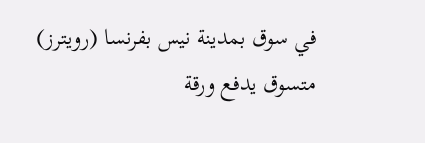في سوق بمدينة نيس بفرنسا (رويترز)
متسوق يدفع ورقة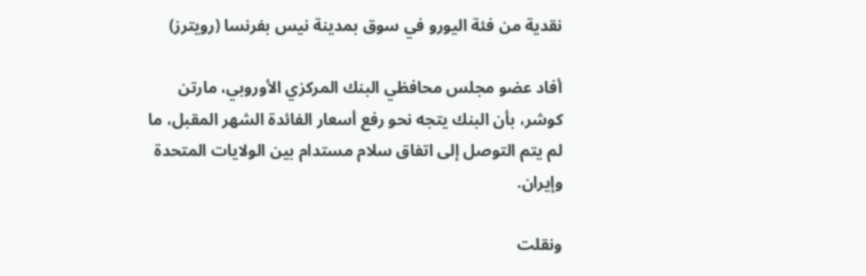نقدية من فئة اليورو في سوق بمدينة نيس بفرنسا (رويترز)

أفاد عضو مجلس محافظي البنك المركزي الأوروبي، مارتن كوشر، بأن البنك يتجه نحو رفع أسعار الفائدة الشهر المقبل، ما لم يتم التوصل إلى اتفاق سلام مستدام بين الولايات المتحدة وإيران.

ونقلت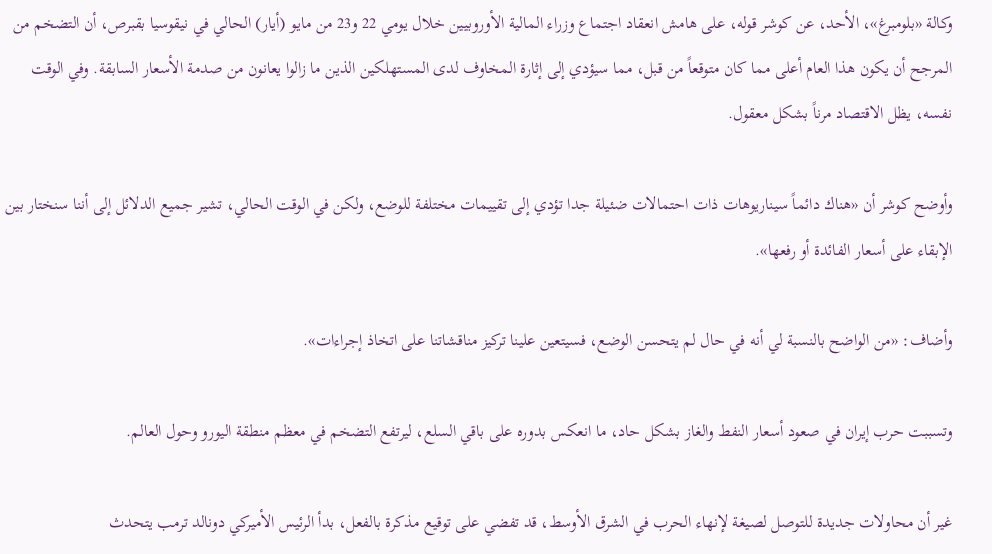وكالة «بلومبرغ»، الأحد، عن كوشر قوله، على هامش انعقاد اجتماع وزراء المالية الأوروبيين خلال يومي 22 و23 من مايو (أيار) الحالي في نيقوسيا بقبرص، أن التضخم من المرجح أن يكون هذا العام أعلى مما كان متوقعاً من قبل، مما سيؤدي إلى إثارة المخاوف لدى المستهلكين الذين ما زالوا يعانون من صدمة الأسعار السابقة. وفي الوقت نفسه، يظل الاقتصاد مرناً بشكل معقول.

وأوضح كوشر أن «هناك دائماً سيناريوهات ذات احتمالات ضئيلة جدا تؤدي إلى تقييمات مختلفة للوضع، ولكن في الوقت الحالي، تشير جميع الدلائل إلى أننا سنختار بين الإبقاء على أسعار الفائدة أو رفعها».

وأضاف: «من الواضح بالنسبة لي أنه في حال لم يتحسن الوضع، فسيتعين علينا تركيز مناقشاتنا على اتخاذ إجراءات».

وتسببت حرب إيران في صعود أسعار النفط والغاز بشكل حاد، ما انعكس بدوره على باقي السلع، ليرتفع التضخم في معظم منطقة اليورو وحول العالم.

غير أن محاولات جديدة للتوصل لصيغة لإنهاء الحرب في الشرق الأوسط، قد تفضي على توقيع مذكرة بالفعل، بدأ الرئيس الأميركي دونالد ترمب يتحدث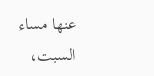عنها مساء السبت،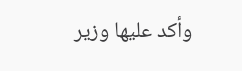وأكد عليها وزير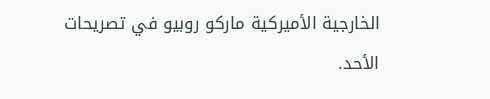الخارجية الأميركية ماركو روبيو في تصريحات الأحد.